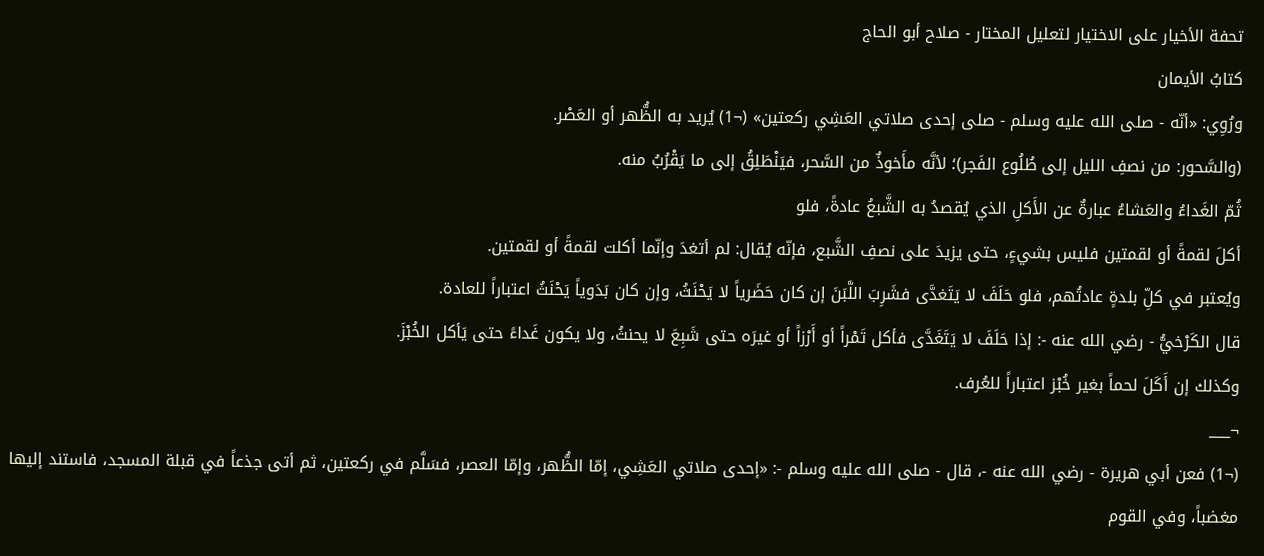تحفة الأخيار على الاختيار لتعليل المختار - صلاح أبو الحاج
كتابُ الأيمان
ورُوِي: «أنّه - صلى الله عليه وسلم - صلى إحدى صلاتي العَشِي ركعتين» (¬1) يُريد به الظُّهر أو العَصْر.
(والسَّحور: من نصفِ الليل إلى طُلُوع الفَجر)؛ لأنَّه مأَخوذٌ من السَّحر، فيَنْطَلِقُ إلى ما يَقْرُبُ منه.
ثُمّ الغَداءُ والعَشاءُ عبارةٌ عن الأَكلِ الذي يُقصدُ به الشَّبعُ عادةً، فلو
أكلَ لقمةً أو لقمتين فليس بشيءٍ، حتى يزيدَ على نصفِ الشَّبع، فإنّه يُقال: لم أتغدَ وإنّما أكلت لقمةً أو لقمتين.
ويُعتبر في كلِّ بلدةٍ عادتُهم، فلو حَلَفَ لا يَتَغدَّى فشَرِبَ اللَّبَنَ إن كان حَضَرياً لا يَحْنَثُ، وإن كان بَدَوياً يَحْنَثُ اعتباراً للعادة.
قال الكَرْخيُّ - رضي الله عنه -: إذا حَلَفَ لا يَتَغَدَّى فأكل تَمْراً أو أَرْزاً أو غيرَه حتى شَبِعَ لا يحنثُ، ولا يكون غَداءً حتى يَأكل الخُبْزَ.
وكذلك إن أَكَلَ لحماً بغير خُبْز اعتباراً للعُرف.
¬___
(¬1) فعن أبي هريرة - رضي الله عنه -، قال - صلى الله عليه وسلم -: «إحدى صلاتي العَشِي، إمّا الظُّهر، وإمّا العصر، فسَلَّم في ركعتين، ثم أتى جذعاً في قبلة المسجد، فاستند إليها مغضباً، وفي القوم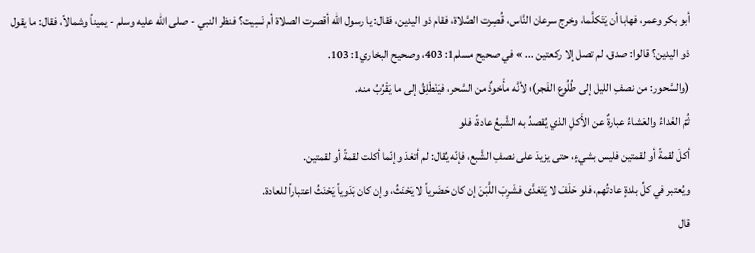أبو بكر وعمر، فهابا أن يَتَكلَّما، وخرج سرعان النَّاس، قُصِرت الصَّلاة، فقام ذو اليدين، فقال: يا رسول الله أقصرت الصلاة أم نَسِيت؟ فنظر النبي - صلى الله عليه وسلم - يميناً وشمالاً، فقال: ما يقول ذو اليدين؟ قالوا: صدق، لم تصل إلا ركعتين ... » في صحيح مسلم1: 403، وصحيح البخاري1: 103.
(والسَّحور: من نصفِ الليل إلى طُلُوع الفَجر)؛ لأنَّه مأَخوذٌ من السَّحر، فيَنْطَلِقُ إلى ما يَقْرُبُ منه.
ثُمّ الغَداءُ والعَشاءُ عبارةٌ عن الأَكلِ الذي يُقصدُ به الشَّبعُ عادةً، فلو
أكلَ لقمةً أو لقمتين فليس بشيءٍ، حتى يزيدَ على نصفِ الشَّبع، فإنّه يُقال: لم أتغدَ وإنّما أكلت لقمةً أو لقمتين.
ويُعتبر في كلِّ بلدةٍ عادتُهم، فلو حَلَفَ لا يَتَغدَّى فشَرِبَ اللَّبَنَ إن كان حَضَرياً لا يَحْنَثُ، وإن كان بَدَوياً يَحْنَثُ اعتباراً للعادة.
قال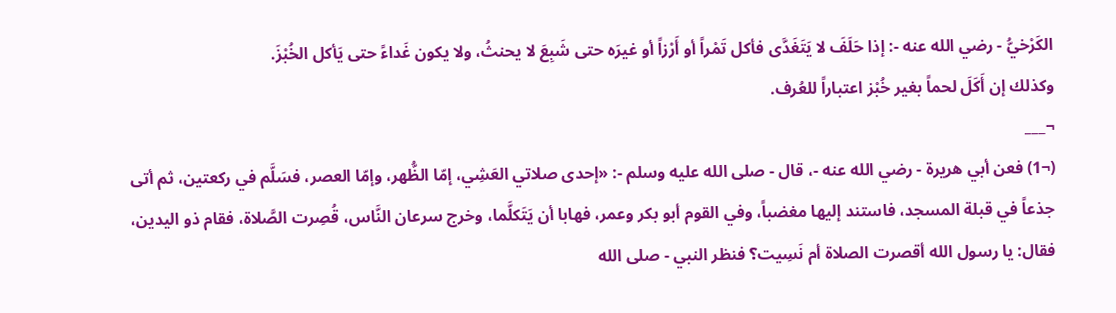الكَرْخيُّ - رضي الله عنه -: إذا حَلَفَ لا يَتَغَدَّى فأكل تَمْراً أو أَرْزاً أو غيرَه حتى شَبِعَ لا يحنثُ، ولا يكون غَداءً حتى يَأكل الخُبْزَ.
وكذلك إن أَكَلَ لحماً بغير خُبْز اعتباراً للعُرف.
¬___
(¬1) فعن أبي هريرة - رضي الله عنه -، قال - صلى الله عليه وسلم -: «إحدى صلاتي العَشِي، إمّا الظُّهر، وإمّا العصر، فسَلَّم في ركعتين، ثم أتى جذعاً في قبلة المسجد، فاستند إليها مغضباً، وفي القوم أبو بكر وعمر، فهابا أن يَتَكلَّما، وخرج سرعان النَّاس، قُصِرت الصَّلاة، فقام ذو اليدين، فقال: يا رسول الله أقصرت الصلاة أم نَسِيت؟ فنظر النبي - صلى الله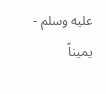عليه وسلم - يميناً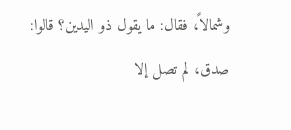وشمالاً، فقال: ما يقول ذو اليدين؟ قالوا: صدق، لم تصل إلا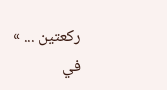ركعتين ... » في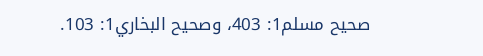صحيح مسلم1: 403، وصحيح البخاري1: 103.